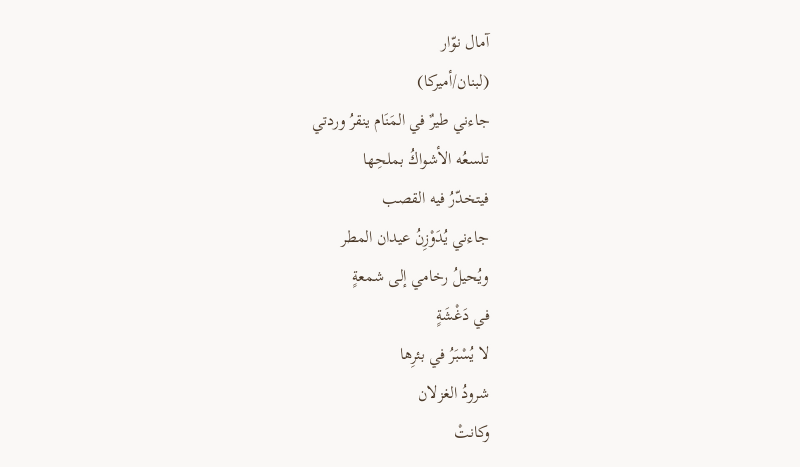آمال نوّار
(لبنان/أميركا)
جاءني طيرٌ في المَنَام ينقرُ وردتي
تلسعُه الأشواكُ بملحِها
فيتخدّرُ فيه القصب
جاءني يُدَوْزِنُ عيدان المطر
ويُحيلُ رخامي إلى شمعةٍ
في دَغْشَةٍ
لا يُسْبَرُ في بئرِها
شرودُ الغزلان
وكانتْ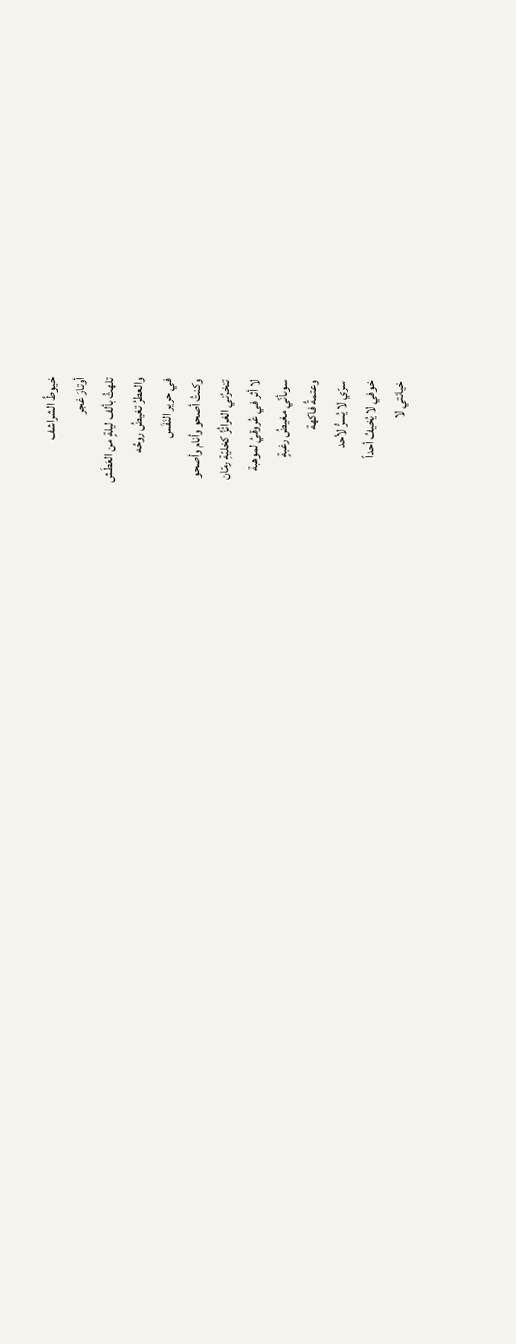خيوطُ الشراشف
أوتارَ غجر
تلهثُ بألف ليلةٍ من العَطَش
والعطرُ تغيضُ روحُه
في حرير النَفَس
وكنتُ أصحو وأنام وأصحو
تنخرُني الغرائُزُ كخليّةِ رمّان
لا أثر في عُروقيُ لموهبة
سوىأنّي مغيضُ رغبةٍ
وعتمةُ فاكهة
سرّي لا يُسرُّ لأحد
خوفي لا يُخيفُ أحداً
خيانتي لا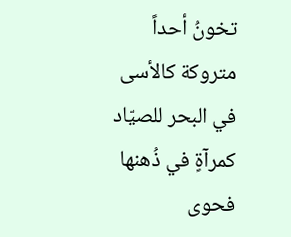تخونُ أحداً
متروكة كالأسى في البحر للصيّاد
كمرآةٍ في ذُهنها فحوى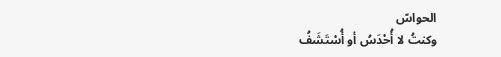الحواسّ
وكنتُ لا أُحْدَسُ أو أُسْتَشَفُ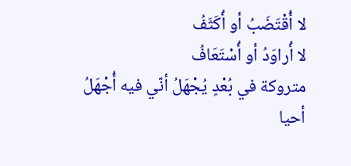لا أُقْتَضَبُ أو أُكَثَفُ
لا أُراوَدُ أو أُسْتَعَافُ
متروكة في بُعْدٍ يُجْهَلُ أنّي فيه أُجْهَلُ
أحيا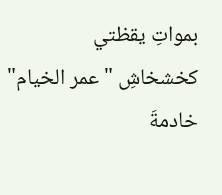بمواتِ يقظتي
كخشخاشِ "عمر الخيام"
خادمةَ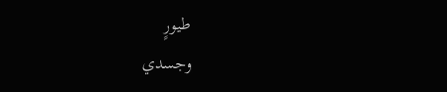طيورٍ
وجسدي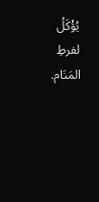يُؤْكَلُ
لفرطِ المَنَام.